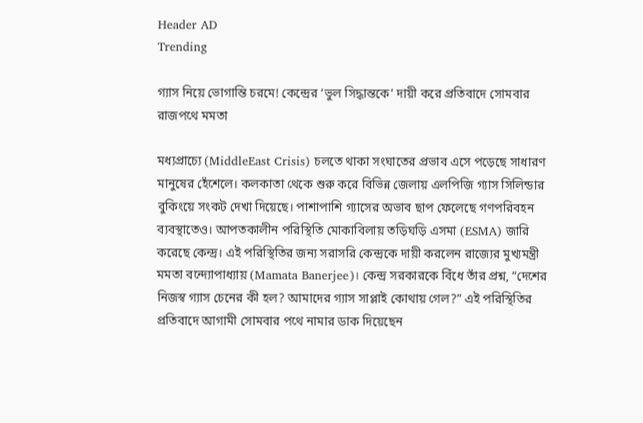Header AD
Trending

গ্যাস নিয়ে ভোগান্তি চরমে! কেন্দ্রের ‘ভুল সিদ্ধান্তকে’ দায়ী করে প্রতিবাদে সোমবার রাজপথে মমতা

মধ্যপ্রাচ্যে (MiddleEast Crisis) চলতে থাকা সংঘাতের প্রভাব এসে পড়েছে সাধারণ মানুষের হেঁশেলে। কলকাতা থেকে শুরু করে বিভিন্ন জেলায় এলপিজি গ্যাস সিলিন্ডার বুকিংয়ে সংকট দেখা দিয়েছে। পাশাপাশি গ্যাসের অভাব ছাপ ফেলেছে গণপরিবহন ব্যবস্থাতেও। আপতকালীন পরিস্থিতি মোকাবিলায় তড়িঘড়ি এসমা (ESMA) জারি করেছে কেন্দ্র। এই পরিস্থিতির জন্য সরাসরি কেন্দ্রকে দায়ী করলেন রাজ্যের মুখ্যমন্ত্রী মমতা বন্দ্যোপাধ্যায় (Mamata Banerjee)। কেন্দ্র সরকারকে বিঁধে তাঁর প্রশ্ন, “দেশের নিজস্ব গ্যাস চেনের কী হল? আমাদের গ্যাস সাপ্লাই কোথায় গেল?” এই পরিস্থিতির প্রতিবাদে আগামী সোমবার পথে নামার ডাক দিয়েছেন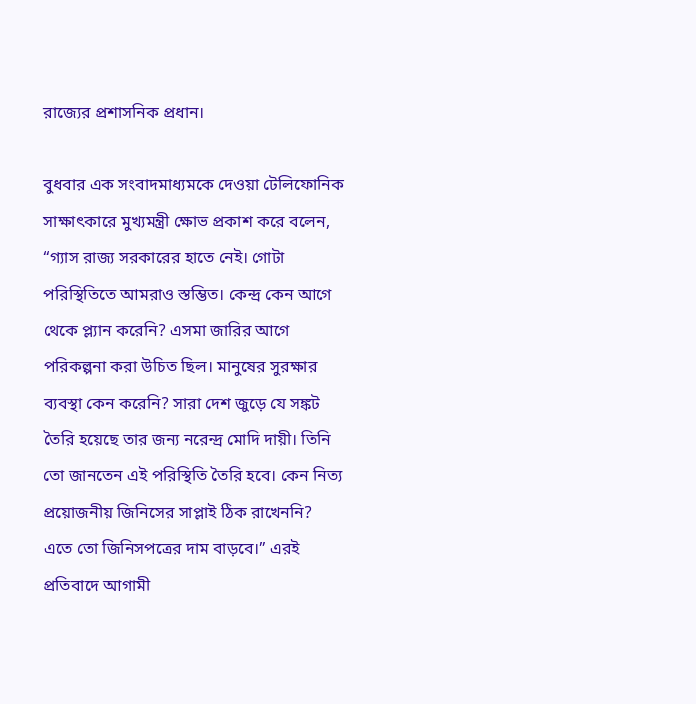রাজ্যের প্রশাসনিক প্রধান।

বুধবার এক সংবাদমাধ্যমকে দেওয়া টেলিফোনিক সাক্ষাৎকারে মুখ্যমন্ত্রী ক্ষোভ প্রকাশ করে বলেন, “গ্যাস রাজ্য সরকারের হাতে নেই। গোটা পরিস্থিতিতে আমরাও স্তম্ভিত। কেন্দ্র কেন আগে থেকে প্ল্যান করেনি? এসমা জারির আগে পরিকল্পনা করা উচিত ছিল। মানুষের সুরক্ষার ব্যবস্থা কেন করেনি? সারা দেশ জুড়ে যে সঙ্কট তৈরি হয়েছে তার জন্য নরেন্দ্র মোদি দায়ী। তিনি তো জানতেন এই পরিস্থিতি তৈরি হবে। কেন নিত্য প্রয়োজনীয় জিনিসের সাপ্লাই ঠিক রাখেননি? এতে তো জিনিসপত্রের দাম বাড়বে।” এরই প্রতিবাদে আগামী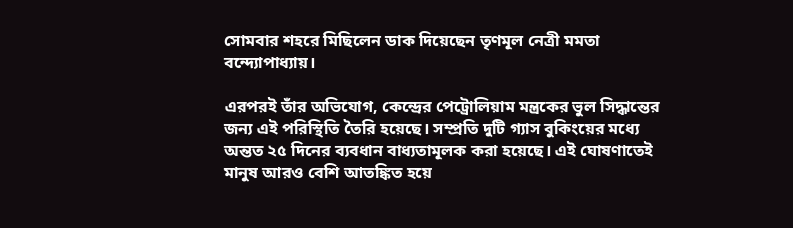সোমবার শহরে মিছিলেন ডাক দিয়েছেন তৃণমূল নেত্রী মমতা বন্দ্যোপাধ্যায়।

এরপরই তাঁর অভিযোগ, কেন্দ্রের পেট্রোলিয়াম মন্ত্রকের ভুল সিদ্ধান্তের জন্য এই পরিস্থিতি তৈরি হয়েছে। সম্প্রতি দুটি গ্যাস বুকিংয়ের মধ্যে অন্তত ২৫ দিনের ব্যবধান বাধ্যতামূলক করা হয়েছে। এই ঘোষণাতেই মানুষ আরও বেশি আতঙ্কিত হয়ে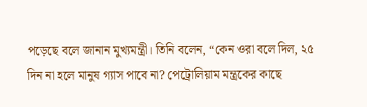পড়েছে বলে জানান মুখ্যমন্ত্রী। তিনি বলেন, “কেন ওরা বলে দিল, ২৫ দিন না হলে মানুষ গ্যাস পাবে না? পেট্রোলিয়াম মন্ত্রকের কাছে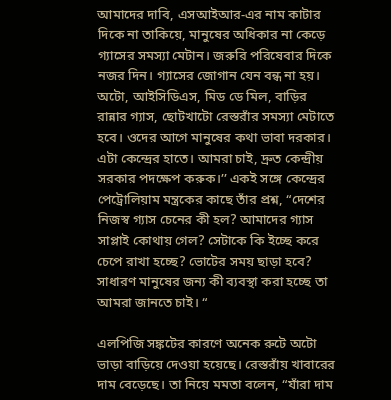আমাদের দাবি, এসআইআর-এর নাম কাটার দিকে না তাকিয়ে, মানুষের অধিকার না কেড়ে গ্যাসের সমস্যা মেটান। জরুরি পরিষেবার দিকে নজর দিন। গ্যাসের জোগান যেন বন্ধ না হয়। অটো, আইসিডিএস, মিড ডে মিল, বাড়ির রান্নার গ্যাস, ছোটখাটো রেস্তরাঁর সমস্যা মেটাতে হবে। ওদের আগে মানুষের কথা ভাবা দরকার। এটা কেন্দ্রের হাতে। আমরা চাই, দ্রুত কেন্দ্রীয় সরকার পদক্ষেপ করুক।’’ একই সঙ্গে কেন্দ্রের পেট্রোলিয়াম মন্ত্রকের কাছে তাঁর প্রশ্ন, “দেশের নিজস্ব গ্যাস চেনের কী হল? আমাদের গ্যাস সাপ্লাই কোথায় গেল? সেটাকে কি ইচ্ছে করে চেপে রাখা হচ্ছে? ভোটের সময় ছাড়া হবে? সাধারণ মানুষের জন্য কী ব্যবস্থা করা হচ্ছে তা আমরা জানতে চাই। “

এলপিজি সঙ্কটের কারণে অনেক রুটে অটো ভাড়া বাড়িয়ে দেওয়া হয়েছে। রেস্তরাঁয় খাবারের দাম বেড়েছে। তা নিয়ে মমতা বলেন, “যাঁরা দাম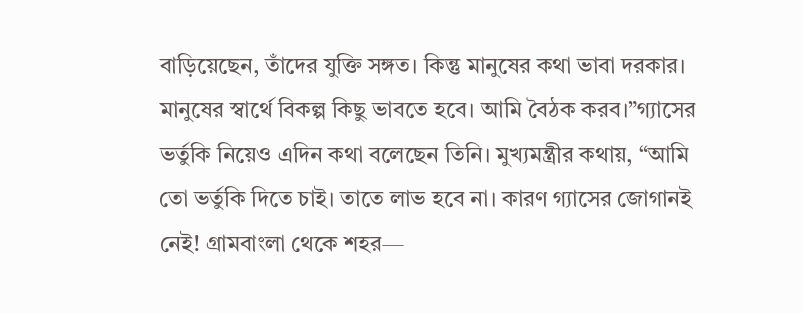বাড়িয়েছেন, তাঁদের যুক্তি সঙ্গত। কিন্তু মানুষের কথা ভাবা দরকার। মানুষের স্বার্থে বিকল্প কিছু ভাবতে হবে। আমি বৈঠক করব।”গ্যাসের ভর্তুকি নিয়েও এদিন কথা বলেছেন তিনি। মুখ্যমন্ত্রীর কথায়, “আমি তো ভর্তুকি দিতে চাই। তাতে লাভ হবে না। কারণ গ্যাসের জোগানই নেই! গ্রামবাংলা থেকে শহর—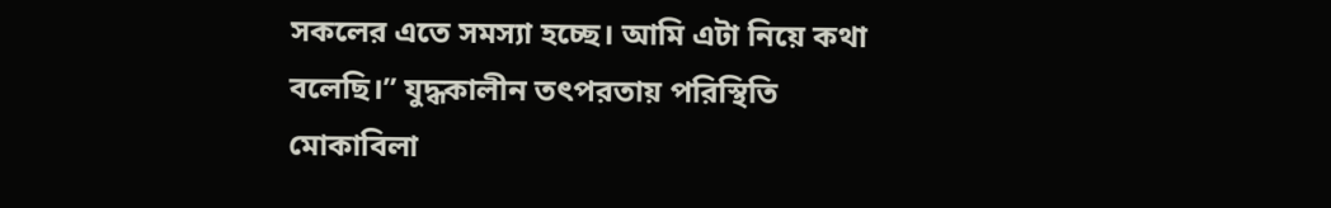সকলের এতে সমস্যা হচ্ছে। আমি এটা নিয়ে কথা বলেছি।” যুদ্ধকালীন তৎপরতায় পরিস্থিতি মোকাবিলা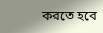করতে হবে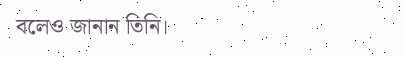বলেও জানান তিনি।